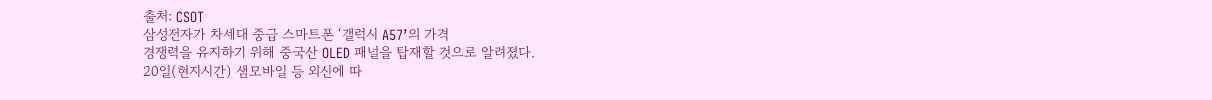출처: CSOT
삼성전자가 차세대 중급 스마트폰 ‘갤럭시 A57’의 가격
경쟁력을 유지하기 위해 중국산 OLED 패널을 탑재할 것으로 알려졌다.
20일(현지시간) 샘모바일 등 외신에 따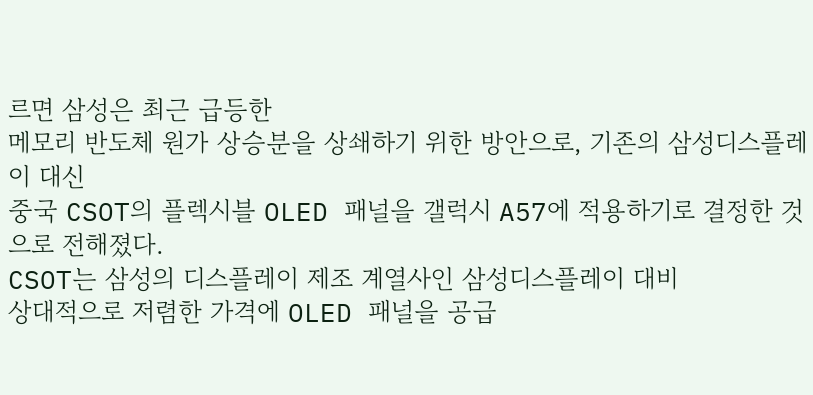르면 삼성은 최근 급등한
메모리 반도체 원가 상승분을 상쇄하기 위한 방안으로, 기존의 삼성디스플레이 대신
중국 CSOT의 플렉시블 OLED 패널을 갤럭시 A57에 적용하기로 결정한 것으로 전해졌다.
CSOT는 삼성의 디스플레이 제조 계열사인 삼성디스플레이 대비
상대적으로 저렴한 가격에 OLED 패널을 공급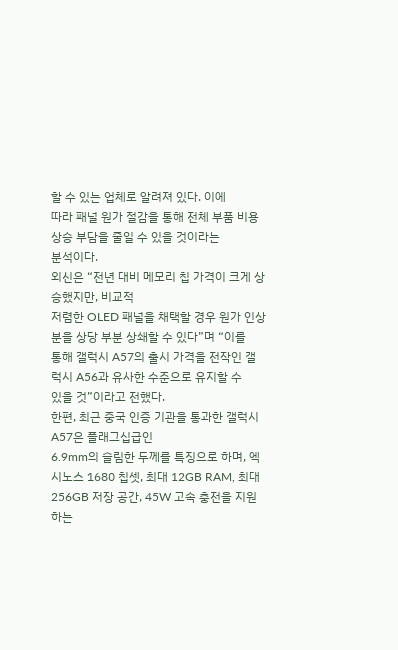할 수 있는 업체로 알려져 있다. 이에
따라 패널 원가 절감을 통해 전체 부품 비용 상승 부담을 줄일 수 있을 것이라는
분석이다.
외신은 “전년 대비 메모리 칩 가격이 크게 상승했지만, 비교적
저렴한 OLED 패널을 채택할 경우 원가 인상분을 상당 부분 상쇄할 수 있다”며 “이를
통해 갤럭시 A57의 출시 가격을 전작인 갤럭시 A56과 유사한 수준으로 유지할 수
있을 것”이라고 전했다.
한편, 최근 중국 인증 기관을 통과한 갤럭시 A57은 플래그십급인
6.9mm의 슬림한 두께를 특징으로 하며, 엑시노스 1680 칩셋, 최대 12GB RAM, 최대
256GB 저장 공간, 45W 고속 충전을 지원하는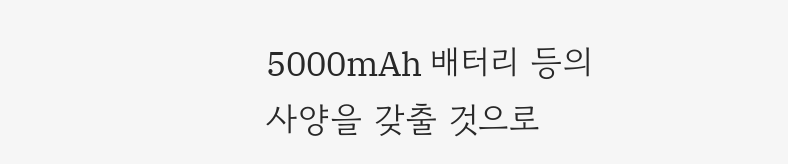5000mAh 배터리 등의 사양을 갖출 것으로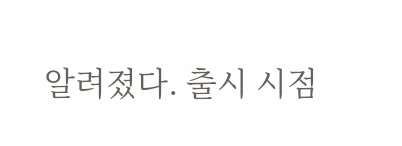알려졌다. 출시 시점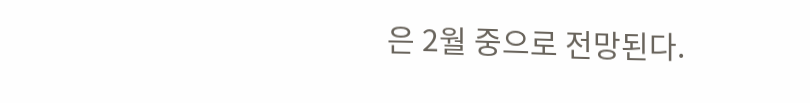은 2월 중으로 전망된다.